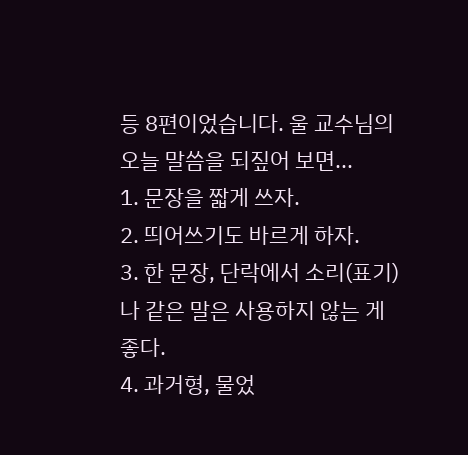등 8편이었습니다. 울 교수님의 오늘 말씀을 되짚어 보면...
1. 문장을 짧게 쓰자.
2. 띄어쓰기도 바르게 하자.
3. 한 문장, 단락에서 소리(표기)나 같은 말은 사용하지 않는 게 좋다.
4. 과거형, 물었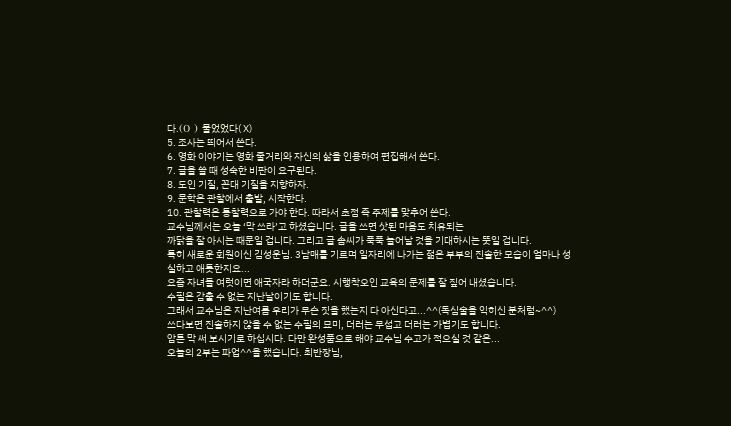다.(Ο ) 물었었다( Ⅹ)
5. 조사는 띄어서 쓴다.
6. 영화 이야기는 영화 줄거리와 자신의 삶을 인용하여 편집해서 쓴다.
7. 글을 쓸 때 성숙한 비판이 요구된다.
8. 도인 기질, 꼰대 기질을 지향하자.
9. 문학은 관찰에서 출발, 시작한다.
10. 관찰력은 통찰력으로 가야 한다. 따라서 초점 즉 주제를 맞추어 쓴다.
교수님께서는 오늘 ‘막 쓰라’고 하셨습니다. 글을 쓰면 삿된 마음도 치유되는
까닭을 잘 아시는 때문일 겁니다. 그리고 글 솜씨가 푹푹 늘어날 것을 기대하시는 뜻일 겁니다.
특히 새로운 회원이신 김성운님. 3남매를 기르며 일자리에 나가는 젊은 부부의 진솔한 모습이 얼마나 성실하고 애틋한지요...
요즘 자녀들 여럿이면 애국자라 하더군요. 시행착오인 교육의 문제를 잘 짚어 내셨습니다.
수필은 감출 수 없는 지난날이기도 합니다.
그래서 교수님은 지난여름 우리가 무슨 짓을 했는지 다 아신다고...^^(독심술을 익히신 분처럼~^^)
쓰다보면 진솔하지 않을 수 없는 수필의 묘미, 더러는 무섭고 더러는 가볍기도 합니다.
암튼 막 써 보시기로 하십시다. 다만 완성품으로 해야 교수님 수고가 적으실 것 같은...
오늘의 2부는 파업^^을 했습니다. 최반장님,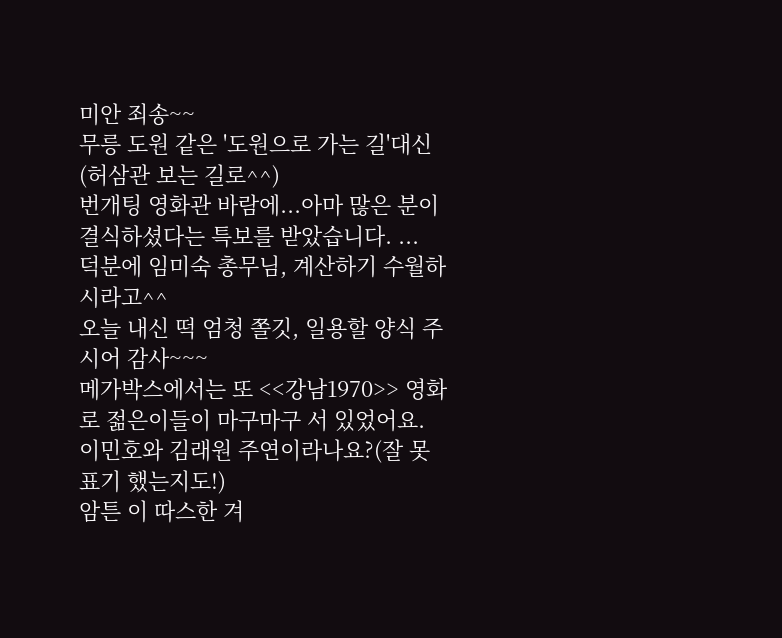미안 죄송~~
무릉 도원 같은 '도원으로 가는 길'대신 (허삼관 보는 길로^^)
번개팅 영화관 바람에...아마 많은 분이 결식하셨다는 특보를 받았습니다. ...
덕분에 임미숙 총무님, 계산하기 수월하시라고^^
오늘 내신 떡 엄청 쫄깃, 일용할 양식 주시어 감사~~~
메가박스에서는 또 <<강남1970>> 영화로 젊은이들이 마구마구 서 있었어요.
이민호와 김래원 주연이라나요?(잘 못 표기 했는지도!)
암튼 이 따스한 겨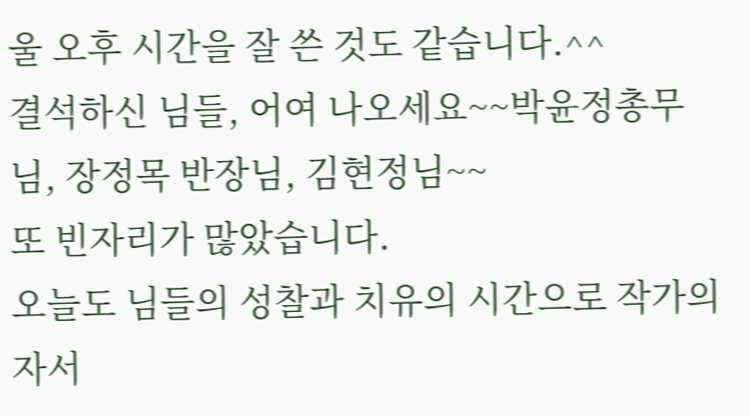울 오후 시간을 잘 쓴 것도 같습니다.^^
결석하신 님들, 어여 나오세요~~박윤정총무님, 장정목 반장님, 김현정님~~
또 빈자리가 많았습니다.
오늘도 님들의 성찰과 치유의 시간으로 작가의 자서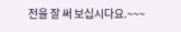전을 잘 써 보십시다요.~~~